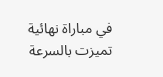في مباراة نهائية تميزت بالسرعة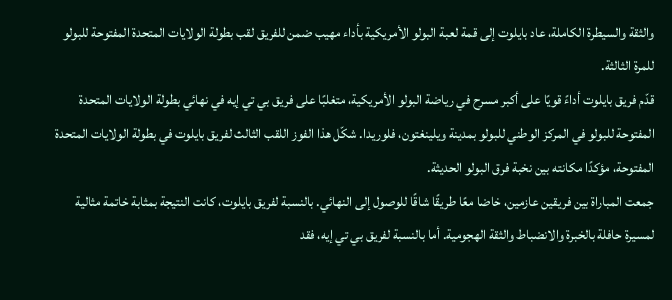والثقة والسيطرة الكاملة، عاد بايلوت إلى قمة لعبة البولو الأمريكية بأداء مهيب ضمن للفريق لقب بطولة الولايات المتحدة المفتوحة للبولو للمرة الثالثة.
قدّم فريق بايلوت أداءً قويًا على أكبر مسرح في رياضة البولو الأمريكية، متغلبًا على فريق بي تي إيه في نهائي بطولة الولايات المتحدة المفتوحة للبولو في المركز الوطني للبولو بمدينة ويلينغتون، فلوريدا. شكّل هذا الفوز اللقب الثالث لفريق بايلوت في بطولة الولايات المتحدة المفتوحة، مؤكدًا مكانته بين نخبة فرق البولو الحديثة.
جمعت المباراة بين فريقين عازمين، خاضا معًا طريقًا شاقًا للوصول إلى النهائي. بالنسبة لفريق بايلوت، كانت النتيجة بمثابة خاتمة مثالية لمسيرة حافلة بالخبرة والانضباط والثقة الهجومية. أما بالنسبة لفريق بي تي إيه، فقد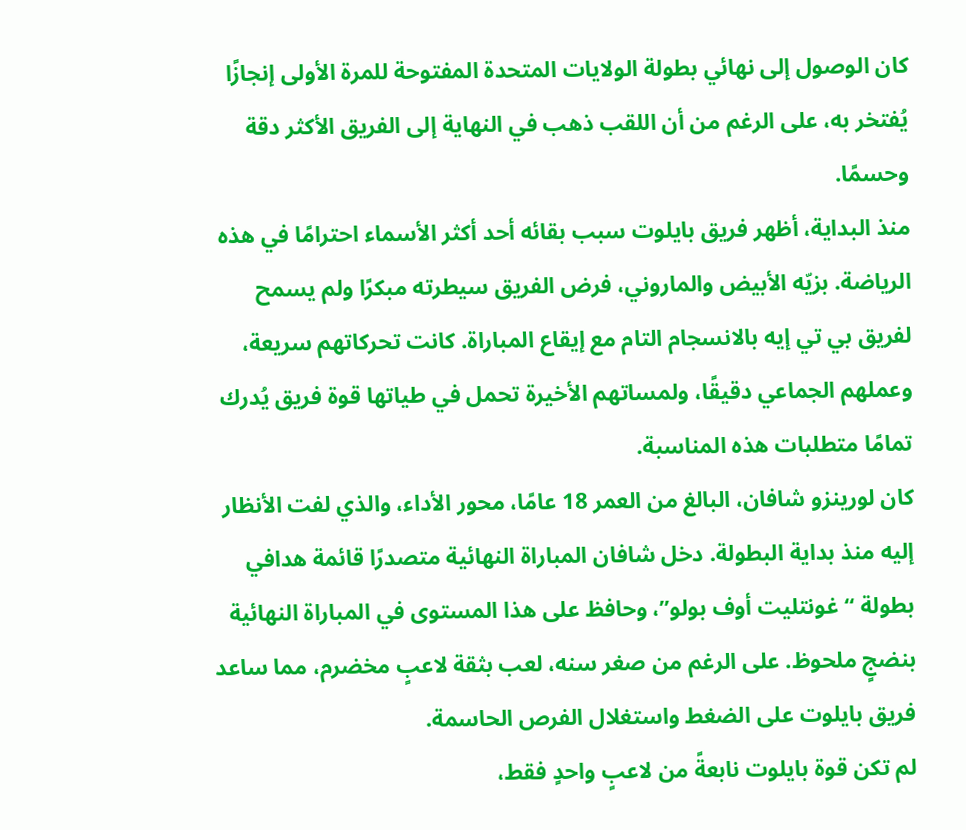كان الوصول إلى نهائي بطولة الولايات المتحدة المفتوحة للمرة الأولى إنجازًا يُفتخر به، على الرغم من أن اللقب ذهب في النهاية إلى الفريق الأكثر دقة وحسمًا.
منذ البداية، أظهر فريق بايلوت سبب بقائه أحد أكثر الأسماء احترامًا في هذه الرياضة. بزيّه الأبيض والماروني، فرض الفريق سيطرته مبكرًا ولم يسمح لفريق بي تي إيه بالانسجام التام مع إيقاع المباراة. كانت تحركاتهم سريعة، وعملهم الجماعي دقيقًا، ولمساتهم الأخيرة تحمل في طياتها قوة فريق يُدرك تمامًا متطلبات هذه المناسبة.
كان لورينزو شافان، البالغ من العمر 18 عامًا، محور الأداء، والذي لفت الأنظار إليه منذ بداية البطولة. دخل شافان المباراة النهائية متصدرًا قائمة هدافي بطولة “غونتليت أوف بولو”، وحافظ على هذا المستوى في المباراة النهائية بنضجٍ ملحوظ. على الرغم من صغر سنه، لعب بثقة لاعبٍ مخضرم، مما ساعد فريق بايلوت على الضغط واستغلال الفرص الحاسمة.
لم تكن قوة بايلوت نابعةً من لاعبٍ واحدٍ فقط،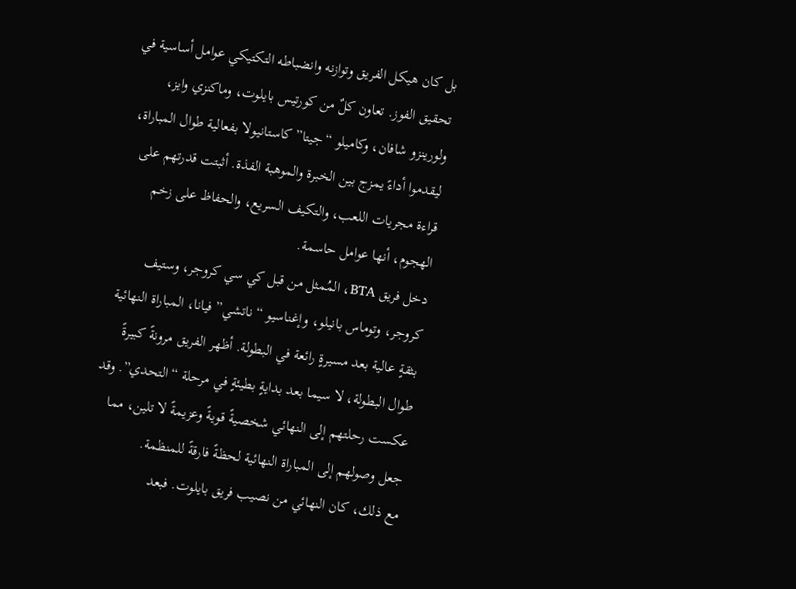بل كان هيكل الفريق وتوازنه وانضباطه التكتيكي عوامل أساسية في تحقيق الفوز. تعاون كلٌ من كورتيس بايلوت، وماكنزي وايز، ولورينزو شافان، وكاميلو “جيتا” كاستانيولا بفعالية طوال المباراة، ليقدموا أداءً يمزج بين الخبرة والموهبة الفذة. أثبتت قدرتهم على قراءة مجريات اللعب، والتكيف السريع، والحفاظ على زخم الهجوم، أنها عوامل حاسمة.
دخل فريق BTA، المُمثل من قبل كي سي كروجر، وستيف كروجر، وتوماس بانيلو، وإغناسيو “ناتشي” فيانا، المباراة النهائية بثقةٍ عالية بعد مسيرةٍ رائعة في البطولة. أظهر الفريق مرونةً كبيرةً طوال البطولة، لا سيما بعد بدايةٍ بطيئةٍ في مرحلة “التحدي”. وقد عكست رحلتهم إلى النهائي شخصيةً قويةً وعزيمةً لا تلين، مما جعل وصولهم إلى المباراة النهائية لحظةً فارقةً للمنظمة.
مع ذلك، كان النهائي من نصيب فريق بايلوت. فبعد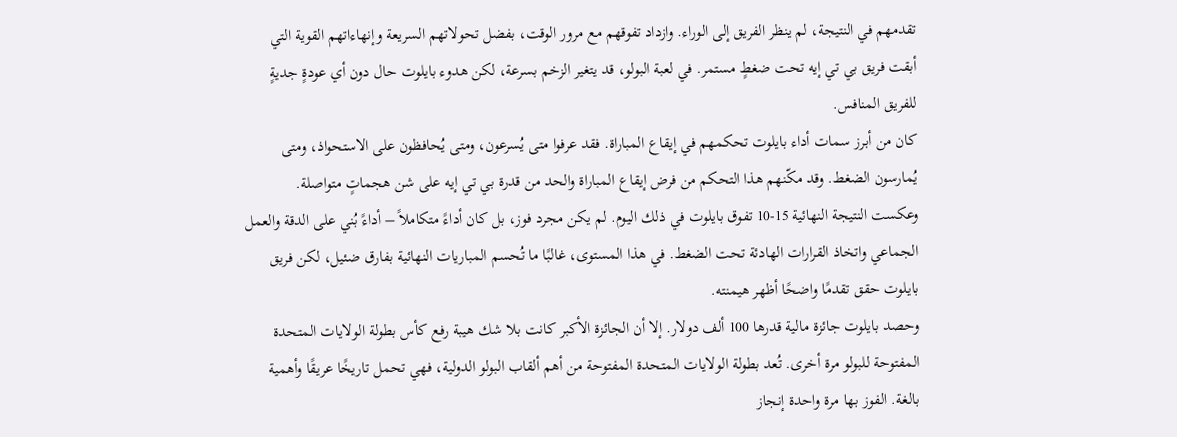تقدمهم في النتيجة، لم ينظر الفريق إلى الوراء. وازداد تفوقهم مع مرور الوقت، بفضل تحولاتهم السريعة وإنهاءاتهم القوية التي أبقت فريق بي تي إيه تحت ضغطٍ مستمر. في لعبة البولو، قد يتغير الزخم بسرعة، لكن هدوء بايلوت حال دون أي عودةٍ جديةٍ للفريق المنافس.
كان من أبرز سمات أداء بايلوت تحكمهم في إيقاع المباراة. فقد عرفوا متى يُسرعون، ومتى يُحافظون على الاستحواذ، ومتى يُمارسون الضغط. وقد مكّنهم هذا التحكم من فرض إيقاع المباراة والحد من قدرة بي تي إيه على شن هجماتٍ متواصلة.
وعكست النتيجة النهائية 15-10 تفوق بايلوت في ذلك اليوم. لم يكن مجرد فوز، بل كان أداءً متكاملاً – أداءً بُني على الدقة والعمل الجماعي واتخاذ القرارات الهادئة تحت الضغط. في هذا المستوى، غالبًا ما تُحسم المباريات النهائية بفارق ضئيل، لكن فريق بايلوت حقق تقدمًا واضحًا أظهر هيمنته.
وحصد بايلوت جائزة مالية قدرها 100 ألف دولار. إلا أن الجائزة الأكبر كانت بلا شك هيبة رفع كأس بطولة الولايات المتحدة المفتوحة للبولو مرة أخرى. تُعد بطولة الولايات المتحدة المفتوحة من أهم ألقاب البولو الدولية، فهي تحمل تاريخًا عريقًا وأهمية بالغة. الفوز بها مرة واحدة إنجاز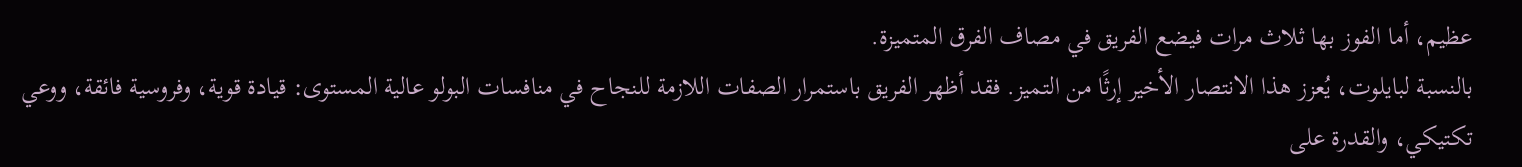عظيم، أما الفوز بها ثلاث مرات فيضع الفريق في مصاف الفرق المتميزة.
بالنسبة لبايلوت، يُعزز هذا الانتصار الأخير إرثًا من التميز. فقد أظهر الفريق باستمرار الصفات اللازمة للنجاح في منافسات البولو عالية المستوى: قيادة قوية، وفروسية فائقة، ووعي تكتيكي، والقدرة على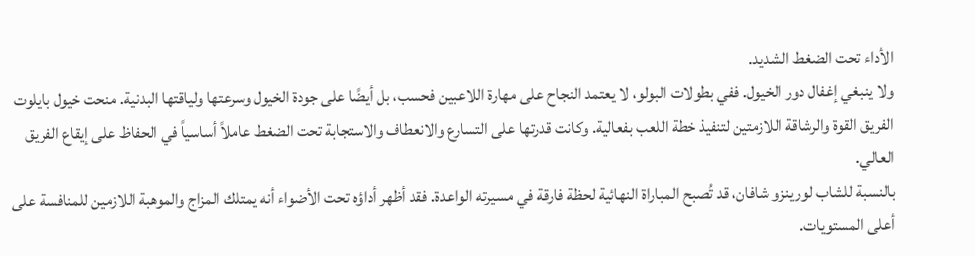الأداء تحت الضغط الشديد.
ولا ينبغي إغفال دور الخيول. ففي بطولات البولو، لا يعتمد النجاح على مهارة اللاعبين فحسب، بل أيضًا على جودة الخيول وسرعتها ولياقتها البدنية. منحت خيول بايلوت الفريق القوة والرشاقة اللازمتين لتنفيذ خطة اللعب بفعالية. وكانت قدرتها على التسارع والانعطاف والاستجابة تحت الضغط عاملاً أساسياً في الحفاظ على إيقاع الفريق العالي.
بالنسبة للشاب لورينزو شافان، قد تُصبح المباراة النهائية لحظة فارقة في مسيرته الواعدة. فقد أظهر أداؤه تحت الأضواء أنه يمتلك المزاج والموهبة اللازمين للمنافسة على أعلى المستويات.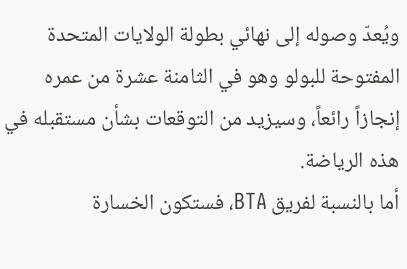ويُعدّ وصوله إلى نهائي بطولة الولايات المتحدة المفتوحة للبولو وهو في الثامنة عشرة من عمره إنجازاً رائعاً، وسيزيد من التوقعات بشأن مستقبله في هذه الرياضة.
أما بالنسبة لفريق BTA، فستكون الخسارة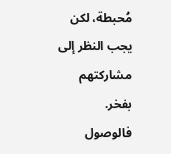مُحبطة، لكن يجب النظر إلى مشاركتهم بفخر. فالوصول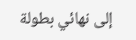إلى نهائي بطولة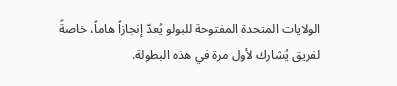الولايات المتحدة المفتوحة للبولو يُعدّ إنجازاً هاماً، خاصةً لفريق يُشارك لأول مرة في هذه البطولة.